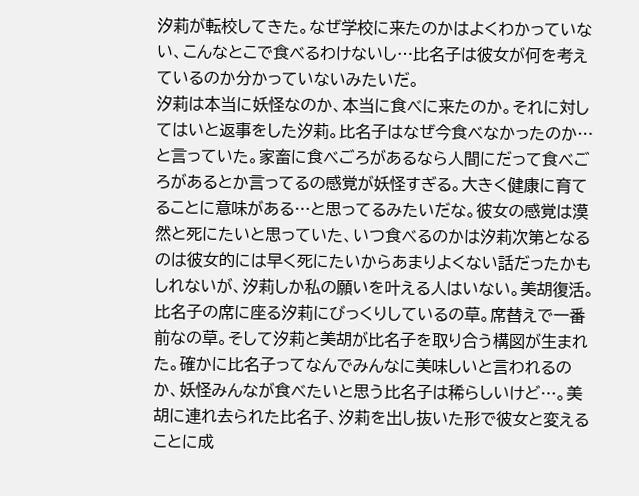汐莉が転校してきた。なぜ学校に来たのかはよくわかっていない、こんなとこで食べるわけないし…比名子は彼女が何を考えているのか分かっていないみたいだ。
汐莉は本当に妖怪なのか、本当に食べに来たのか。それに対してはいと返事をした汐莉。比名子はなぜ今食べなかったのか…と言っていた。家畜に食べごろがあるなら人間にだって食べごろがあるとか言ってるの感覚が妖怪すぎる。大きく健康に育てることに意味がある…と思ってるみたいだな。彼女の感覚は漠然と死にたいと思っていた、いつ食べるのかは汐莉次第となるのは彼女的には早く死にたいからあまりよくない話だったかもしれないが、汐莉しか私の願いを叶える人はいない。美胡復活。比名子の席に座る汐莉にびっくりしているの草。席替えで一番前なの草。そして汐莉と美胡が比名子を取り合う構図が生まれた。確かに比名子ってなんでみんなに美味しいと言われるのか、妖怪みんなが食べたいと思う比名子は稀らしいけど…。美胡に連れ去られた比名子、汐莉を出し抜いた形で彼女と変えることに成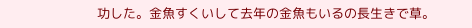功した。金魚すくいして去年の金魚もいるの長生きで草。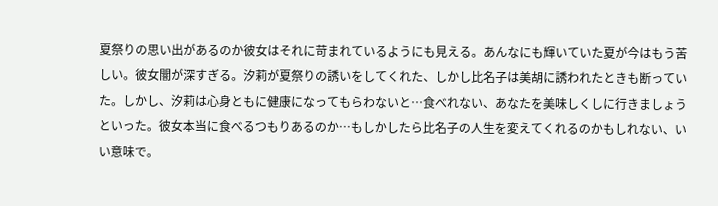夏祭りの思い出があるのか彼女はそれに苛まれているようにも見える。あんなにも輝いていた夏が今はもう苦しい。彼女闇が深すぎる。汐莉が夏祭りの誘いをしてくれた、しかし比名子は美胡に誘われたときも断っていた。しかし、汐莉は心身ともに健康になってもらわないと…食べれない、あなたを美味しくしに行きましょうといった。彼女本当に食べるつもりあるのか…もしかしたら比名子の人生を変えてくれるのかもしれない、いい意味で。